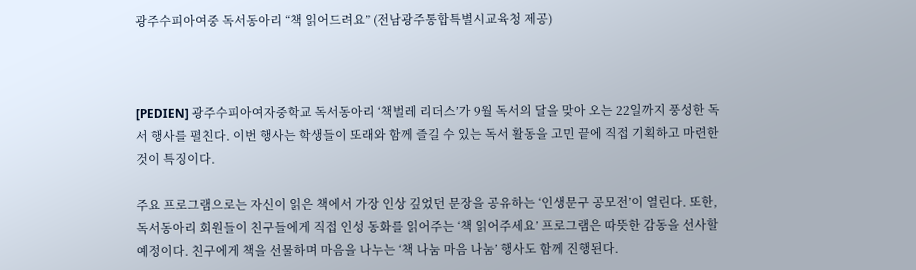광주수피아여중 독서동아리 “책 읽어드려요” (전남광주통합특별시교육청 제공)



[PEDIEN] 광주수피아여자중학교 독서동아리 ‘책벌레 리더스’가 9월 독서의 달을 맞아 오는 22일까지 풍성한 독서 행사를 펼친다. 이번 행사는 학생들이 또래와 함께 즐길 수 있는 독서 활동을 고민 끝에 직접 기획하고 마련한 것이 특징이다.

주요 프로그램으로는 자신이 읽은 책에서 가장 인상 깊었던 문장을 공유하는 ‘인생문구 공모전’이 열린다. 또한, 독서동아리 회원들이 친구들에게 직접 인성 동화를 읽어주는 ‘책 읽어주세요’ 프로그램은 따뜻한 감동을 선사할 예정이다. 친구에게 책을 선물하며 마음을 나누는 ‘책 나눔 마음 나눔’ 행사도 함께 진행된다.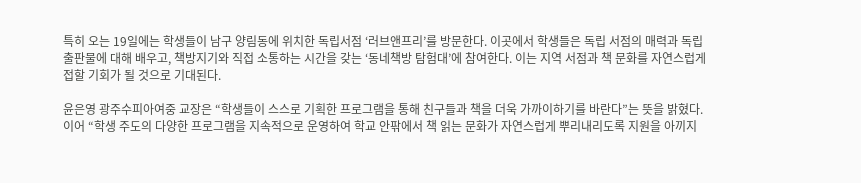특히 오는 19일에는 학생들이 남구 양림동에 위치한 독립서점 ‘러브앤프리’를 방문한다. 이곳에서 학생들은 독립 서점의 매력과 독립 출판물에 대해 배우고, 책방지기와 직접 소통하는 시간을 갖는 ‘동네책방 탐험대’에 참여한다. 이는 지역 서점과 책 문화를 자연스럽게 접할 기회가 될 것으로 기대된다.

윤은영 광주수피아여중 교장은 “학생들이 스스로 기획한 프로그램을 통해 친구들과 책을 더욱 가까이하기를 바란다”는 뜻을 밝혔다. 이어 “학생 주도의 다양한 프로그램을 지속적으로 운영하여 학교 안팎에서 책 읽는 문화가 자연스럽게 뿌리내리도록 지원을 아끼지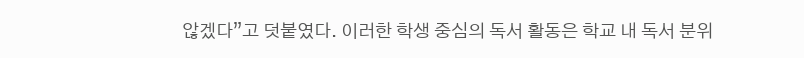않겠다”고 덧붙였다. 이러한 학생 중심의 독서 활동은 학교 내 독서 분위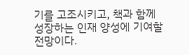기를 고조시키고, 책과 함께 성장하는 인재 양성에 기여할 전망이다.